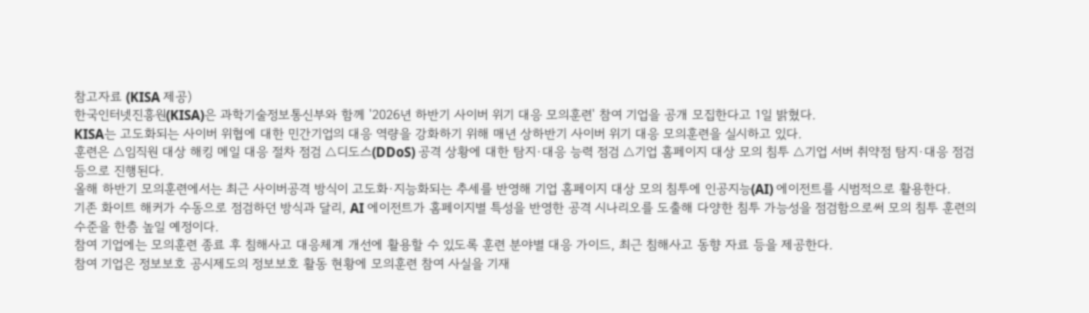참고자료 (KISA 제공)
한국인터넷진흥원(KISA)은 과학기술정보통신부와 함께 '2026년 하반기 사이버 위기 대응 모의훈련' 참여 기업을 공개 모집한다고 1일 밝혔다.
KISA는 고도화되는 사이버 위협에 대한 민간기업의 대응 역량을 강화하기 위해 매년 상하반기 사이버 위기 대응 모의훈련을 실시하고 있다.
훈련은 △임직원 대상 해킹 메일 대응 절차 점검 △디도스(DDoS) 공격 상황에 대한 탐지·대응 능력 점검 △기업 홈페이지 대상 모의 침투 △기업 서버 취약점 탐지·대응 점검 등으로 진행된다.
올해 하반기 모의훈련에서는 최근 사이버공격 방식이 고도화·지능화되는 추세를 반영해 기업 홈페이지 대상 모의 침투에 인공지능(AI) 에이전트를 시범적으로 활용한다.
기존 화이트 해커가 수동으로 점검하던 방식과 달리, AI 에이전트가 홈페이지별 특성을 반영한 공격 시나리오를 도출해 다양한 침투 가능성을 점검함으로써 모의 침투 훈련의 수준을 한층 높일 예정이다.
참여 기업에는 모의훈련 종료 후 침해사고 대응체계 개선에 활용할 수 있도록 훈련 분야별 대응 가이드, 최근 침해사고 동향 자료 등을 제공한다.
참여 기업은 정보보호 공시제도의 정보보호 활동 현황에 모의훈련 참여 사실을 기재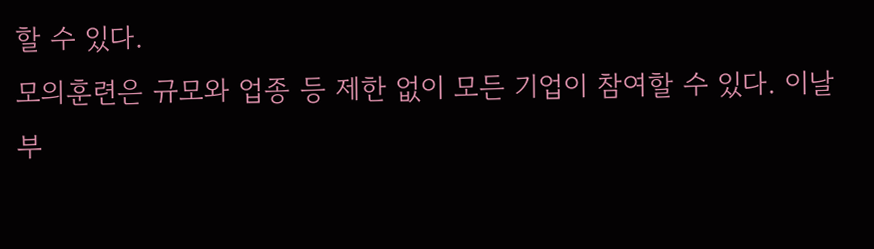할 수 있다.
모의훈련은 규모와 업종 등 제한 없이 모든 기업이 참여할 수 있다. 이날부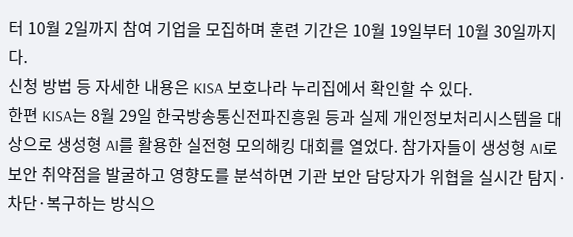터 10월 2일까지 참여 기업을 모집하며 훈련 기간은 10월 19일부터 10월 30일까지다.
신청 방법 등 자세한 내용은 KISA 보호나라 누리집에서 확인할 수 있다.
한편 KISA는 8월 29일 한국방송통신전파진흥원 등과 실제 개인정보처리시스템을 대상으로 생성형 AI를 활용한 실전형 모의해킹 대회를 열었다. 참가자들이 생성형 AI로 보안 취약점을 발굴하고 영향도를 분석하면 기관 보안 담당자가 위협을 실시간 탐지·차단·복구하는 방식으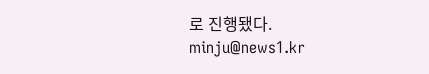로 진행됐다.
minju@news1.kr